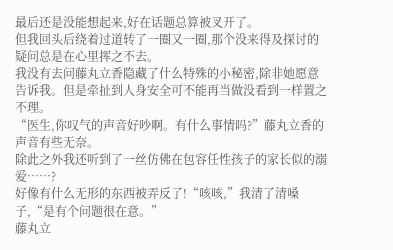最后还是没能想起来,好在话题总算被叉开了。
但我回头后绕着过道转了一圈又一圈,那个没来得及探讨的疑问总是在心里挥之不去。
我没有去问藤丸立香隐藏了什么特殊的小秘密,除非她愿意告诉我。但是牵扯到人身安全可不能再当做没看到一样置之不理。
“医生,你叹气的声音好吵啊。有什么事情吗?”藤丸立香的声音有些无奈。
除此之外我还听到了一丝仿佛在包容任性孩子的家长似的溺爱……?
好像有什么无形的东西被弄反了!“咳咳,”我清了清嗓子,“是有个问题很在意。”
藤丸立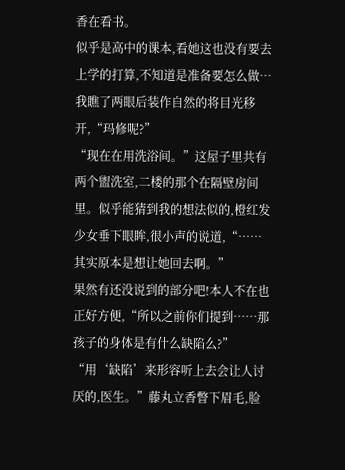香在看书。
似乎是高中的课本,看她这也没有要去上学的打算,不知道是准备要怎么做…我瞧了两眼后装作自然的将目光移开,“玛修呢?”
“现在在用洗浴间。”这屋子里共有两个盥洗室,二楼的那个在隔壁房间里。似乎能猜到我的想法似的,橙红发少女垂下眼眸,很小声的说道,“……其实原本是想让她回去啊。”
果然有还没说到的部分吧!本人不在也正好方便,“所以之前你们提到……那孩子的身体是有什么缺陷么?”
“用‘缺陷’来形容听上去会让人讨厌的,医生。”藤丸立香瞥下眉毛,脸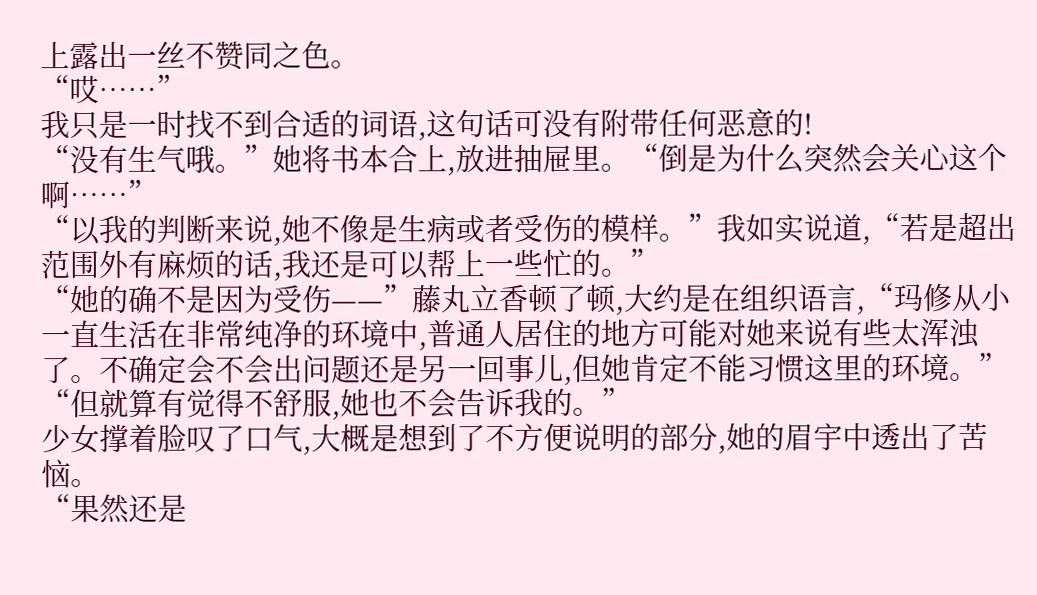上露出一丝不赞同之色。
“哎……”
我只是一时找不到合适的词语,这句话可没有附带任何恶意的!
“没有生气哦。”她将书本合上,放进抽屉里。“倒是为什么突然会关心这个啊……”
“以我的判断来说,她不像是生病或者受伤的模样。”我如实说道,“若是超出范围外有麻烦的话,我还是可以帮上一些忙的。”
“她的确不是因为受伤——”藤丸立香顿了顿,大约是在组织语言,“玛修从小一直生活在非常纯净的环境中,普通人居住的地方可能对她来说有些太浑浊了。不确定会不会出问题还是另一回事儿,但她肯定不能习惯这里的环境。”
“但就算有觉得不舒服,她也不会告诉我的。”
少女撑着脸叹了口气,大概是想到了不方便说明的部分,她的眉宇中透出了苦恼。
“果然还是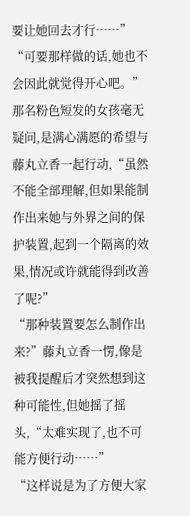要让她回去才行……”
“可要那样做的话,她也不会因此就觉得开心吧。”那名粉色短发的女孩毫无疑问,是满心满愿的希望与藤丸立香一起行动,“虽然不能全部理解,但如果能制作出来她与外界之间的保护装置,起到一个隔离的效果,情况或许就能得到改善了呢?”
“那种装置要怎么制作出来?”藤丸立香一愣,像是被我提醒后才突然想到这种可能性,但她摇了摇头,“太难实现了,也不可能方便行动……”
“这样说是为了方便大家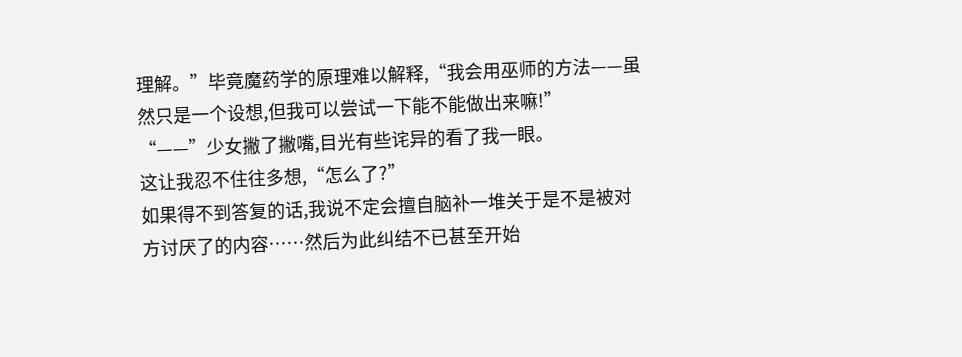理解。”毕竟魔药学的原理难以解释,“我会用巫师的方法——虽然只是一个设想,但我可以尝试一下能不能做出来嘛!”
“——”少女撇了撇嘴,目光有些诧异的看了我一眼。
这让我忍不住往多想,“怎么了?”
如果得不到答复的话,我说不定会擅自脑补一堆关于是不是被对方讨厌了的内容……然后为此纠结不已甚至开始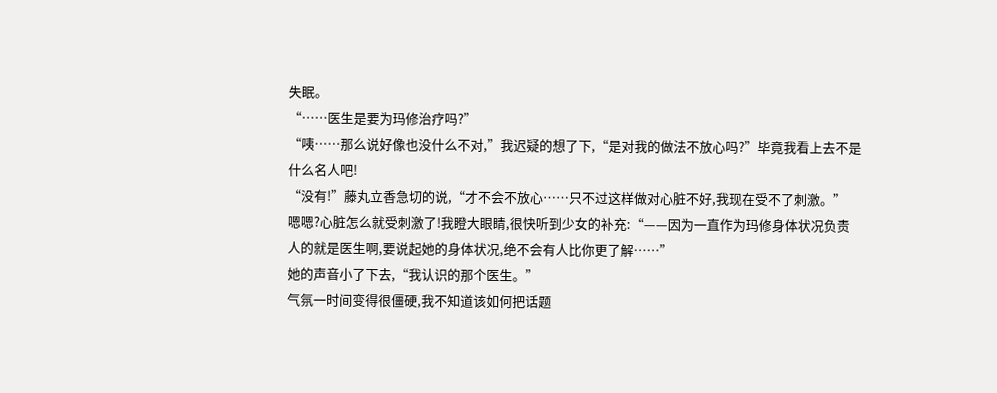失眠。
“……医生是要为玛修治疗吗?”
“咦……那么说好像也没什么不对,”我迟疑的想了下,“是对我的做法不放心吗?”毕竟我看上去不是什么名人吧!
“没有!”藤丸立香急切的说,“才不会不放心……只不过这样做对心脏不好,我现在受不了刺激。”
嗯嗯?心脏怎么就受刺激了!我瞪大眼睛,很快听到少女的补充:“——因为一直作为玛修身体状况负责人的就是医生啊,要说起她的身体状况,绝不会有人比你更了解……”
她的声音小了下去,“我认识的那个医生。”
气氛一时间变得很僵硬,我不知道该如何把话题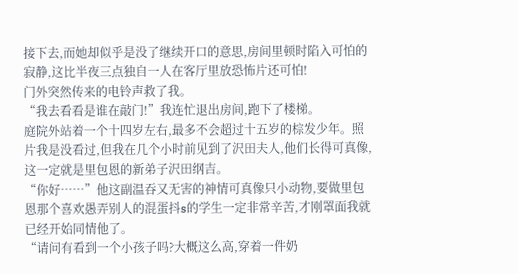接下去,而她却似乎是没了继续开口的意思,房间里顿时陷入可怕的寂静,这比半夜三点独自一人在客厅里放恐怖片还可怕!
门外突然传来的电铃声救了我。
“我去看看是谁在敲门!”我连忙退出房间,跑下了楼梯。
庭院外站着一个十四岁左右,最多不会超过十五岁的棕发少年。照片我是没看过,但我在几个小时前见到了沢田夫人,他们长得可真像,这一定就是里包恩的新弟子沢田纲吉。
“你好……”他这副温吞又无害的神情可真像只小动物,要做里包恩那个喜欢愚弄别人的混蛋抖s的学生一定非常辛苦,才刚罩面我就已经开始同情他了。
“请问有看到一个小孩子吗?大概这么高,穿着一件奶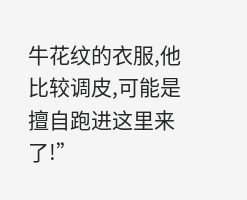牛花纹的衣服,他比较调皮,可能是擅自跑进这里来了!”